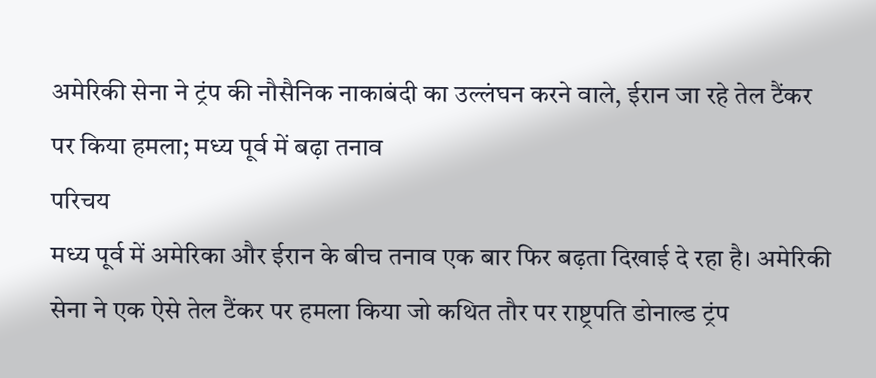अमेरिकी सेना ने ट्रंप की नौसैनिक नाकाबंदी का उल्लंघन करने वाले, ईरान जा रहे तेल टैंकर पर किया हमला; मध्य पूर्व में बढ़ा तनाव
परिचय
मध्य पूर्व में अमेरिका और ईरान के बीच तनाव एक बार फिर बढ़ता दिखाई दे रहा है। अमेरिकी सेना ने एक ऐसे तेल टैंकर पर हमला किया जो कथित तौर पर राष्ट्रपति डोनाल्ड ट्रंप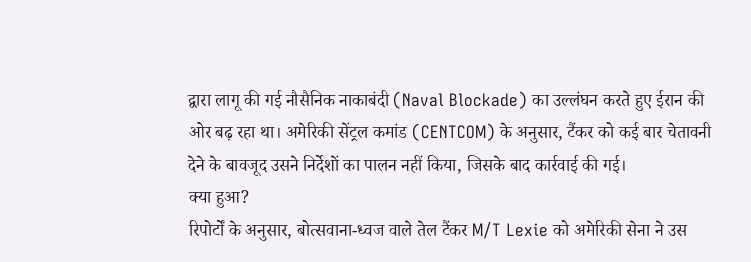द्वारा लागू की गई नौसैनिक नाकाबंदी (Naval Blockade) का उल्लंघन करते हुए ईरान की ओर बढ़ रहा था। अमेरिकी सेंट्रल कमांड (CENTCOM) के अनुसार, टैंकर को कई बार चेतावनी देने के बावजूद उसने निर्देशों का पालन नहीं किया, जिसके बाद कार्रवाई की गई।
क्या हुआ?
रिपोर्टों के अनुसार, बोत्सवाना-ध्वज वाले तेल टैंकर M/T Lexie को अमेरिकी सेना ने उस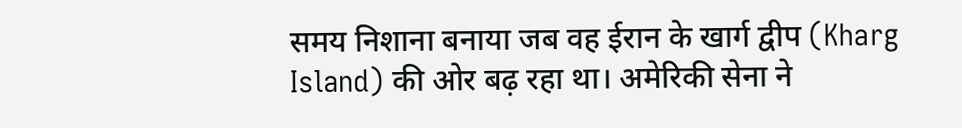समय निशाना बनाया जब वह ईरान के खार्ग द्वीप (Kharg Island) की ओर बढ़ रहा था। अमेरिकी सेना ने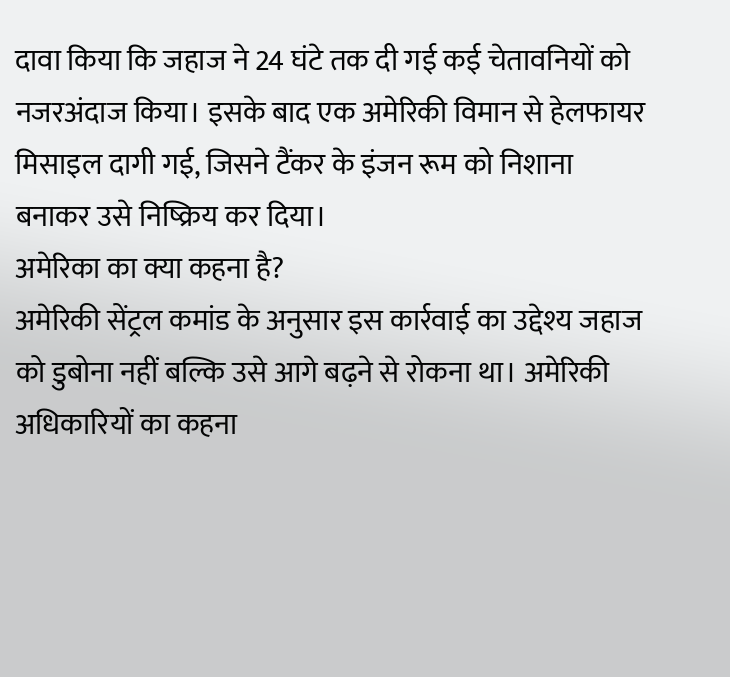दावा किया कि जहाज ने 24 घंटे तक दी गई कई चेतावनियों को नजरअंदाज किया। इसके बाद एक अमेरिकी विमान से हेलफायर मिसाइल दागी गई, जिसने टैंकर के इंजन रूम को निशाना बनाकर उसे निष्क्रिय कर दिया।
अमेरिका का क्या कहना है?
अमेरिकी सेंट्रल कमांड के अनुसार इस कार्रवाई का उद्देश्य जहाज को डुबोना नहीं बल्कि उसे आगे बढ़ने से रोकना था। अमेरिकी अधिकारियों का कहना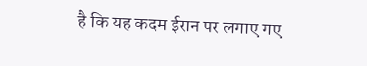है कि यह कदम ईरान पर लगाए गए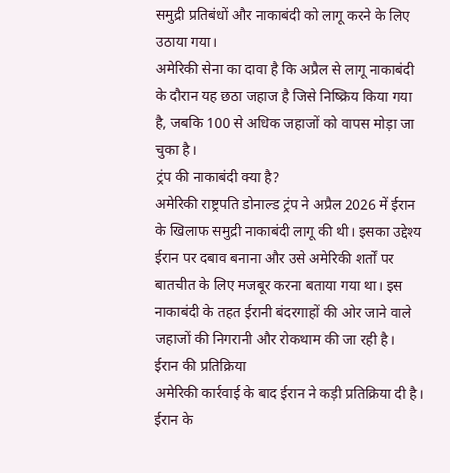समुद्री प्रतिबंधों और नाकाबंदी को लागू करने के लिए उठाया गया।
अमेरिकी सेना का दावा है कि अप्रैल से लागू नाकाबंदी के दौरान यह छठा जहाज है जिसे निष्क्रिय किया गया है, जबकि 100 से अधिक जहाजों को वापस मोड़ा जा चुका है।
ट्रंप की नाकाबंदी क्या है?
अमेरिकी राष्ट्रपति डोनाल्ड ट्रंप ने अप्रैल 2026 में ईरान के खिलाफ समुद्री नाकाबंदी लागू की थी। इसका उद्देश्य ईरान पर दबाव बनाना और उसे अमेरिकी शर्तों पर बातचीत के लिए मजबूर करना बताया गया था। इस नाकाबंदी के तहत ईरानी बंदरगाहों की ओर जाने वाले जहाजों की निगरानी और रोकथाम की जा रही है।
ईरान की प्रतिक्रिया
अमेरिकी कार्रवाई के बाद ईरान ने कड़ी प्रतिक्रिया दी है। ईरान के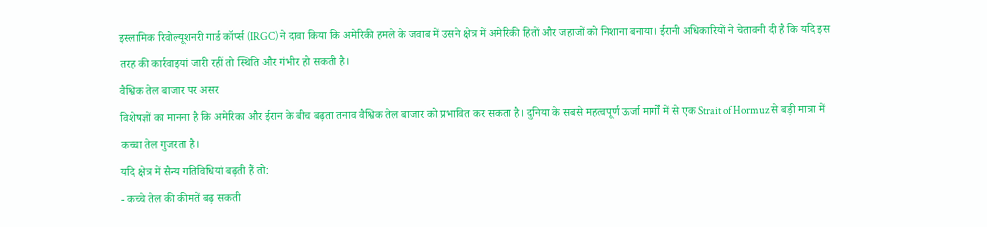इस्लामिक रिवोल्यूशनरी गार्ड कॉर्प्स (IRGC) ने दावा किया कि अमेरिकी हमले के जवाब में उसने क्षेत्र में अमेरिकी हितों और जहाजों को निशाना बनाया। ईरानी अधिकारियों ने चेतावनी दी है कि यदि इस तरह की कार्रवाइयां जारी रहीं तो स्थिति और गंभीर हो सकती है।
वैश्विक तेल बाजार पर असर
विशेषज्ञों का मानना है कि अमेरिका और ईरान के बीच बढ़ता तनाव वैश्विक तेल बाजार को प्रभावित कर सकता है। दुनिया के सबसे महत्वपूर्ण ऊर्जा मार्गों में से एक Strait of Hormuz से बड़ी मात्रा में कच्चा तेल गुजरता है।
यदि क्षेत्र में सैन्य गतिविधियां बढ़ती हैं तो:
- कच्चे तेल की कीमतें बढ़ सकती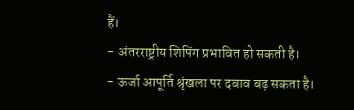हैं।
- अंतरराष्ट्रीय शिपिंग प्रभावित हो सकती है।
- ऊर्जा आपूर्ति श्रृंखला पर दबाव बढ़ सकता है।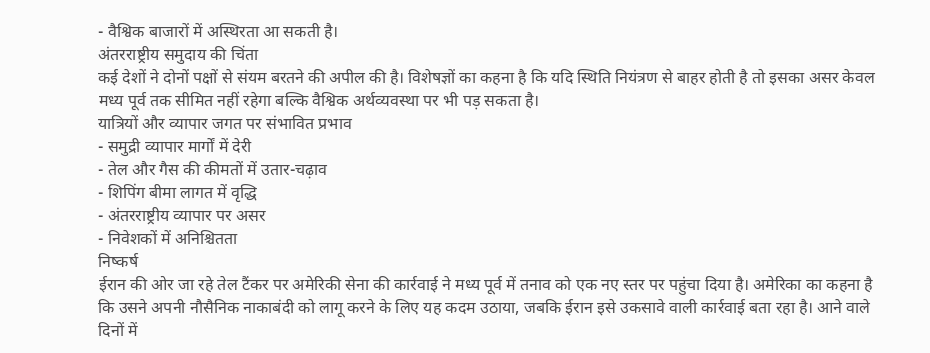- वैश्विक बाजारों में अस्थिरता आ सकती है।
अंतरराष्ट्रीय समुदाय की चिंता
कई देशों ने दोनों पक्षों से संयम बरतने की अपील की है। विशेषज्ञों का कहना है कि यदि स्थिति नियंत्रण से बाहर होती है तो इसका असर केवल मध्य पूर्व तक सीमित नहीं रहेगा बल्कि वैश्विक अर्थव्यवस्था पर भी पड़ सकता है।
यात्रियों और व्यापार जगत पर संभावित प्रभाव
- समुद्री व्यापार मार्गों में देरी
- तेल और गैस की कीमतों में उतार-चढ़ाव
- शिपिंग बीमा लागत में वृद्धि
- अंतरराष्ट्रीय व्यापार पर असर
- निवेशकों में अनिश्चितता
निष्कर्ष
ईरान की ओर जा रहे तेल टैंकर पर अमेरिकी सेना की कार्रवाई ने मध्य पूर्व में तनाव को एक नए स्तर पर पहुंचा दिया है। अमेरिका का कहना है कि उसने अपनी नौसैनिक नाकाबंदी को लागू करने के लिए यह कदम उठाया, जबकि ईरान इसे उकसावे वाली कार्रवाई बता रहा है। आने वाले दिनों में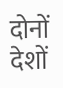दोनों देशों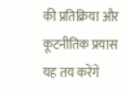की प्रतिक्रिया और कूटनीतिक प्रयास यह तय करेंगे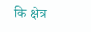कि क्षेत्र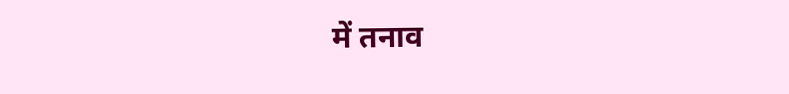में तनाव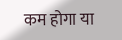कम होगा या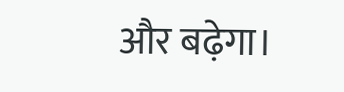और बढ़ेगा।